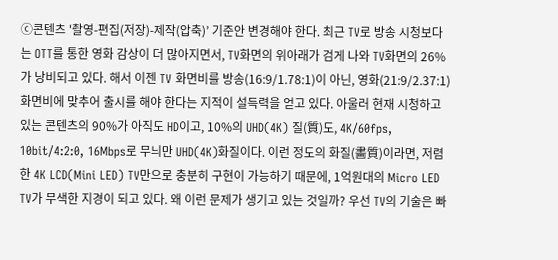ⓒ콘텐츠 '촬영-편집(저장)-제작(압축)’ 기준안 변경해야 한다. 최근 TV로 방송 시청보다는 OTT를 통한 영화 감상이 더 많아지면서, TV화면의 위아래가 검게 나와 TV화면의 26%가 낭비되고 있다. 해서 이젠 TV 화면비를 방송(16:9/1.78:1)이 아닌, 영화(21:9/2.37:1) 화면비에 맞추어 출시를 해야 한다는 지적이 설득력을 얻고 있다. 아울러 현재 시청하고 있는 콘텐츠의 90%가 아직도 HD이고, 10%의 UHD(4K) 질(質)도, 4K/60fps, 10bit/4:2:0, 16Mbps로 무늬만 UHD(4K)화질이다. 이런 정도의 화질(畵質)이라면, 저렴한 4K LCD(Mini LED) TV만으로 충분히 구현이 가능하기 때문에, 1억원대의 Micro LED TV가 무색한 지경이 되고 있다. 왜 이런 문제가 생기고 있는 것일까? 우선 TV의 기술은 빠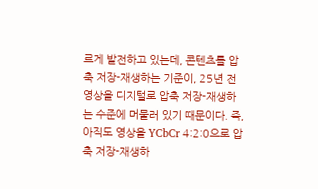르게 발전하고 있는데, 콘텐츠를 압축 저장-재생하는 기준이, 25년 전 영상을 디지털로 압축 저장-재생하는 수준에 머물러 있기 때문이다. 즉, 아직도 영상을 YCbCr 4:2:0으로 압축 저장-재생하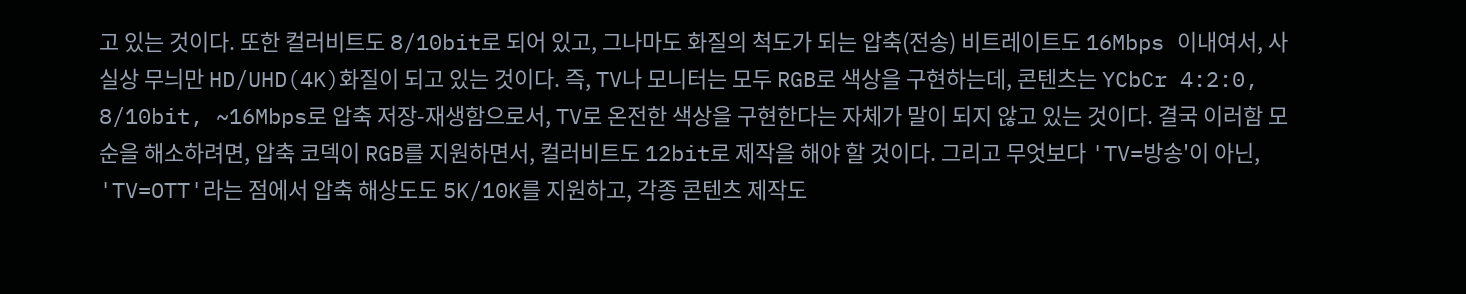고 있는 것이다. 또한 컬러비트도 8/10bit로 되어 있고, 그나마도 화질의 척도가 되는 압축(전송) 비트레이트도 16Mbps 이내여서, 사실상 무늬만 HD/UHD(4K)화질이 되고 있는 것이다. 즉, TV나 모니터는 모두 RGB로 색상을 구현하는데, 콘텐츠는 YCbCr 4:2:0, 8/10bit, ~16Mbps로 압축 저장-재생함으로서, TV로 온전한 색상을 구현한다는 자체가 말이 되지 않고 있는 것이다. 결국 이러함 모순을 해소하려면, 압축 코덱이 RGB를 지원하면서, 컬러비트도 12bit로 제작을 해야 할 것이다. 그리고 무엇보다 'TV=방송'이 아닌, 'TV=OTT'라는 점에서 압축 해상도도 5K/10K를 지원하고, 각종 콘텐츠 제작도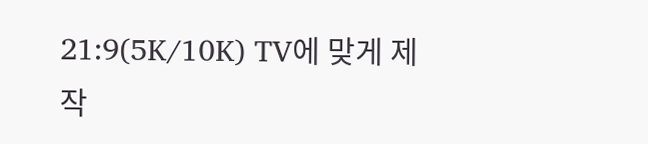21:9(5K/10K) TV에 맞게 제작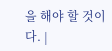을 해야 할 것이다. |